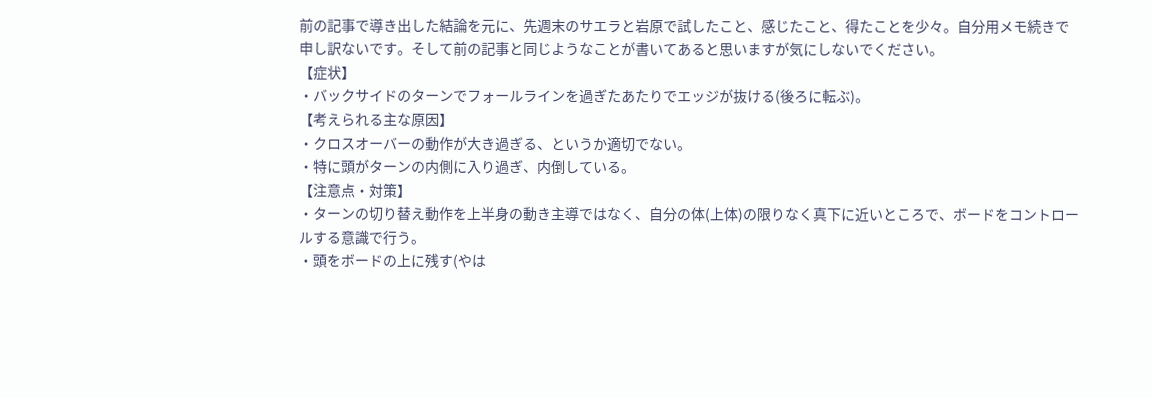前の記事で導き出した結論を元に、先週末のサエラと岩原で試したこと、感じたこと、得たことを少々。自分用メモ続きで申し訳ないです。そして前の記事と同じようなことが書いてあると思いますが気にしないでください。
【症状】
・バックサイドのターンでフォールラインを過ぎたあたりでエッジが抜ける(後ろに転ぶ)。
【考えられる主な原因】
・クロスオーバーの動作が大き過ぎる、というか適切でない。
・特に頭がターンの内側に入り過ぎ、内倒している。
【注意点・対策】
・ターンの切り替え動作を上半身の動き主導ではなく、自分の体(上体)の限りなく真下に近いところで、ボードをコントロールする意識で行う。
・頭をボードの上に残す(やは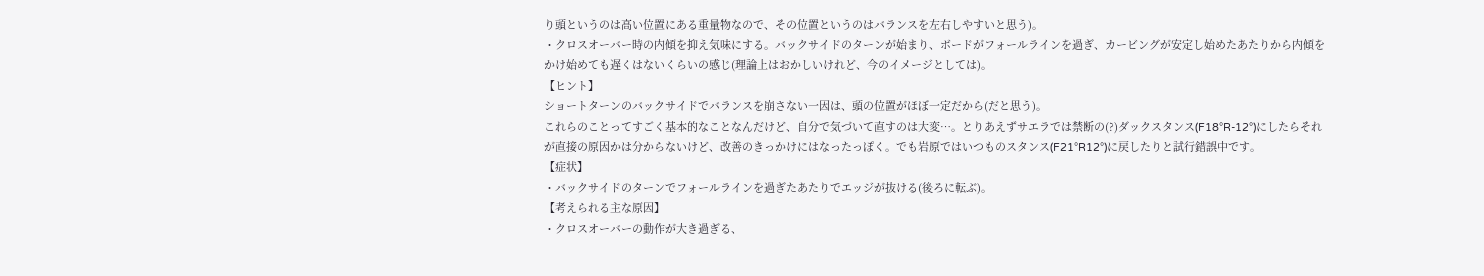り頭というのは高い位置にある重量物なので、その位置というのはバランスを左右しやすいと思う)。
・クロスオーバー時の内傾を抑え気味にする。バックサイドのターンが始まり、ボードがフォールラインを過ぎ、カービングが安定し始めたあたりから内傾をかけ始めても遅くはないくらいの感じ(理論上はおかしいけれど、今のイメージとしては)。
【ヒント】
ショートターンのバックサイドでバランスを崩さない一因は、頭の位置がほぼ一定だから(だと思う)。
これらのことってすごく基本的なことなんだけど、自分で気づいて直すのは大変…。とりあえずサエラでは禁断の(?)ダックスタンス(F18°R-12°)にしたらそれが直接の原因かは分からないけど、改善のきっかけにはなったっぽく。でも岩原ではいつものスタンス(F21°R12°)に戻したりと試行錯誤中です。
【症状】
・バックサイドのターンでフォールラインを過ぎたあたりでエッジが抜ける(後ろに転ぶ)。
【考えられる主な原因】
・クロスオーバーの動作が大き過ぎる、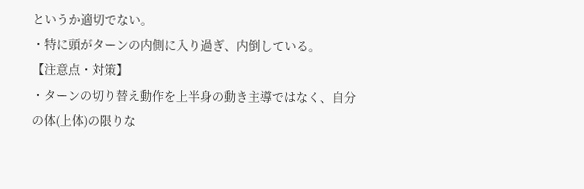というか適切でない。
・特に頭がターンの内側に入り過ぎ、内倒している。
【注意点・対策】
・ターンの切り替え動作を上半身の動き主導ではなく、自分の体(上体)の限りな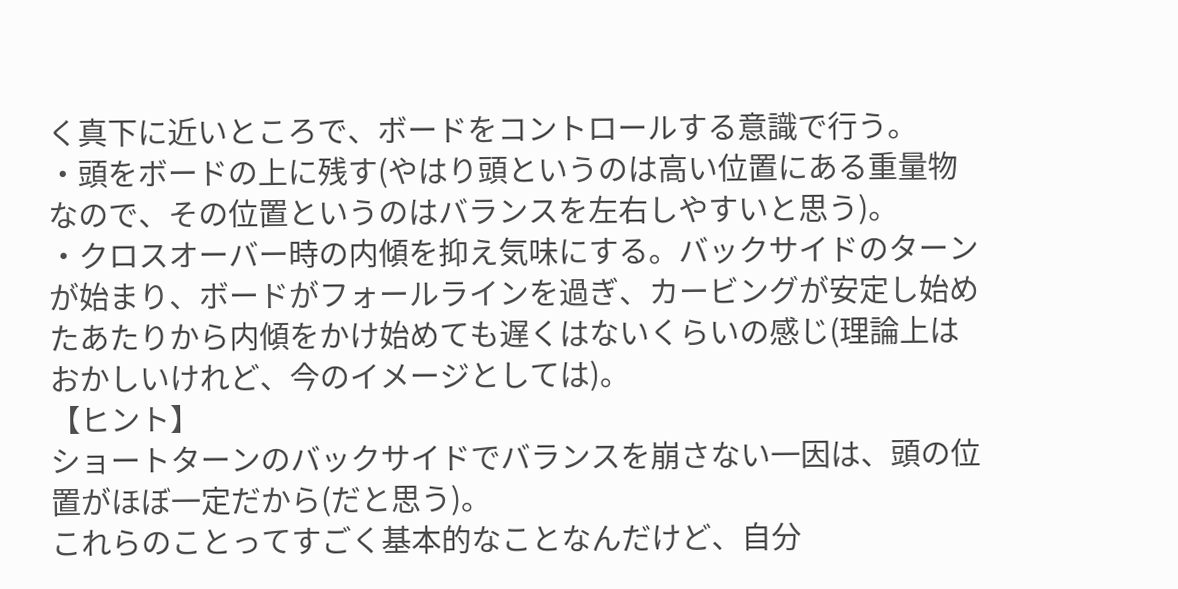く真下に近いところで、ボードをコントロールする意識で行う。
・頭をボードの上に残す(やはり頭というのは高い位置にある重量物なので、その位置というのはバランスを左右しやすいと思う)。
・クロスオーバー時の内傾を抑え気味にする。バックサイドのターンが始まり、ボードがフォールラインを過ぎ、カービングが安定し始めたあたりから内傾をかけ始めても遅くはないくらいの感じ(理論上はおかしいけれど、今のイメージとしては)。
【ヒント】
ショートターンのバックサイドでバランスを崩さない一因は、頭の位置がほぼ一定だから(だと思う)。
これらのことってすごく基本的なことなんだけど、自分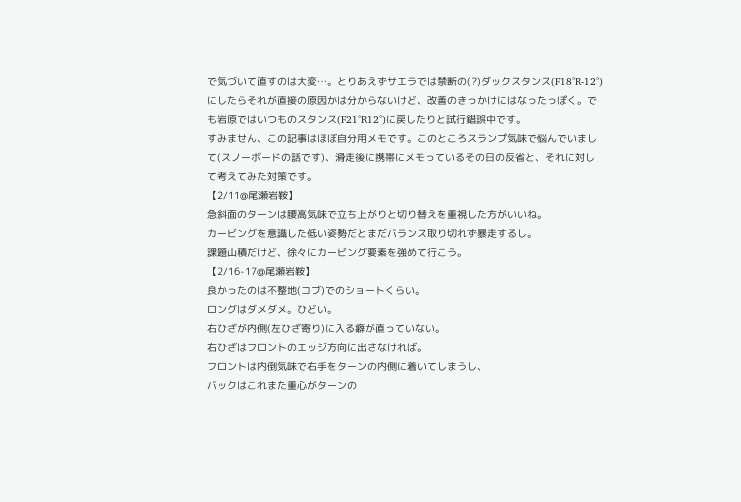で気づいて直すのは大変…。とりあえずサエラでは禁断の(?)ダックスタンス(F18°R-12°)にしたらそれが直接の原因かは分からないけど、改善のきっかけにはなったっぽく。でも岩原ではいつものスタンス(F21°R12°)に戻したりと試行錯誤中です。
すみません、この記事はほぼ自分用メモです。このところスランプ気味で悩んでいまして(スノーボードの話です)、滑走後に携帯にメモっているその日の反省と、それに対して考えてみた対策です。
【2/11@尾瀬岩鞍】
急斜面のターンは腰高気味で立ち上がりと切り替えを重視した方がいいね。
カービングを意識した低い姿勢だとまだバランス取り切れず暴走するし。
課題山積だけど、徐々にカービング要素を強めて行こう。
【2/16-17@尾瀬岩鞍】
良かったのは不整地(コブ)でのショートくらい。
ロングはダメダメ。ひどい。
右ひざが内側(左ひざ寄り)に入る癖が直っていない。
右ひざはフロントのエッジ方向に出さなければ。
フロントは内倒気味で右手をターンの内側に着いてしまうし、
バックはこれまた重心がターンの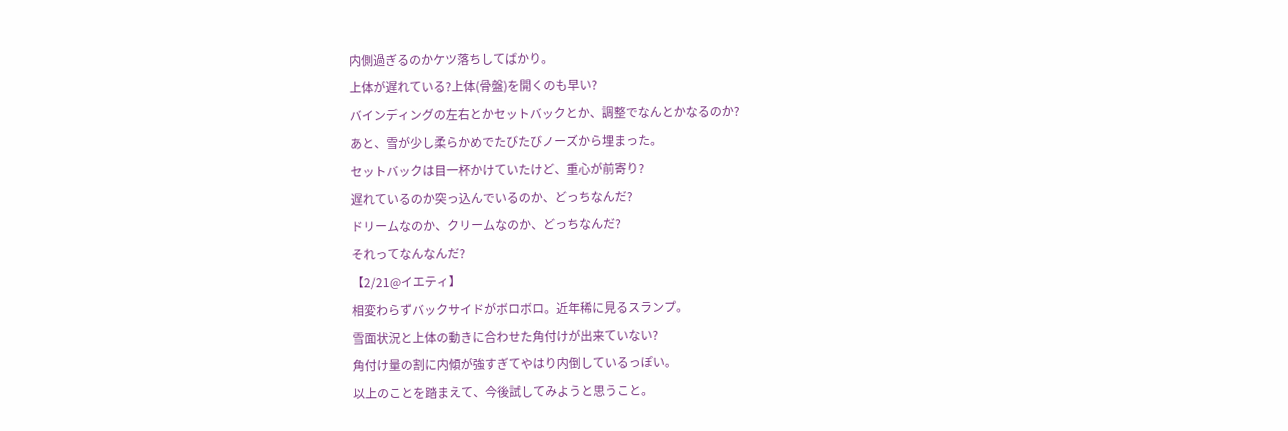内側過ぎるのかケツ落ちしてばかり。
上体が遅れている?上体(骨盤)を開くのも早い?
バインディングの左右とかセットバックとか、調整でなんとかなるのか?
あと、雪が少し柔らかめでたびたびノーズから埋まった。
セットバックは目一杯かけていたけど、重心が前寄り?
遅れているのか突っ込んでいるのか、どっちなんだ?
ドリームなのか、クリームなのか、どっちなんだ?
それってなんなんだ?
【2/21@イエティ】
相変わらずバックサイドがボロボロ。近年稀に見るスランプ。
雪面状況と上体の動きに合わせた角付けが出来ていない?
角付け量の割に内傾が強すぎてやはり内倒しているっぽい。
以上のことを踏まえて、今後試してみようと思うこと。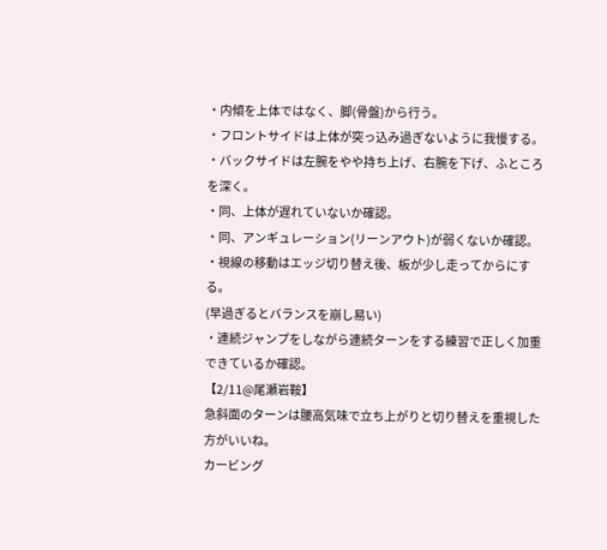・内傾を上体ではなく、脚(骨盤)から行う。
・フロントサイドは上体が突っ込み過ぎないように我慢する。
・バックサイドは左腕をやや持ち上げ、右腕を下げ、ふところを深く。
・同、上体が遅れていないか確認。
・同、アンギュレーション(リーンアウト)が弱くないか確認。
・視線の移動はエッジ切り替え後、板が少し走ってからにする。
(早過ぎるとバランスを崩し易い)
・連続ジャンプをしながら連続ターンをする練習で正しく加重できているか確認。
【2/11@尾瀬岩鞍】
急斜面のターンは腰高気味で立ち上がりと切り替えを重視した方がいいね。
カービング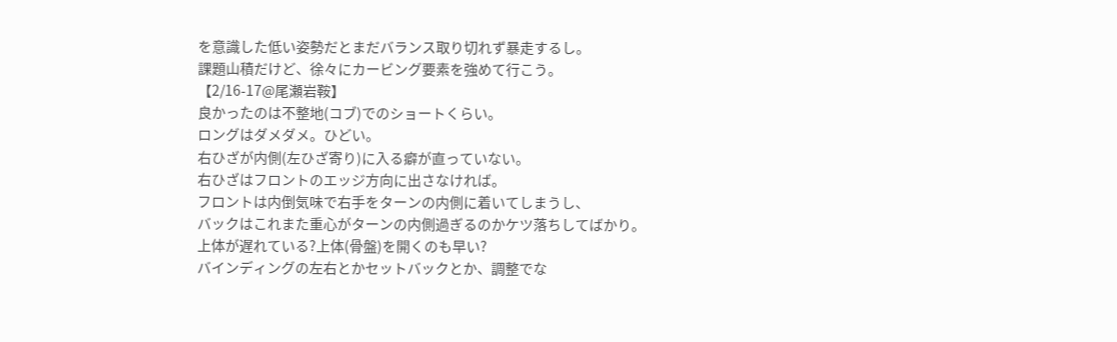を意識した低い姿勢だとまだバランス取り切れず暴走するし。
課題山積だけど、徐々にカービング要素を強めて行こう。
【2/16-17@尾瀬岩鞍】
良かったのは不整地(コブ)でのショートくらい。
ロングはダメダメ。ひどい。
右ひざが内側(左ひざ寄り)に入る癖が直っていない。
右ひざはフロントのエッジ方向に出さなければ。
フロントは内倒気味で右手をターンの内側に着いてしまうし、
バックはこれまた重心がターンの内側過ぎるのかケツ落ちしてばかり。
上体が遅れている?上体(骨盤)を開くのも早い?
バインディングの左右とかセットバックとか、調整でな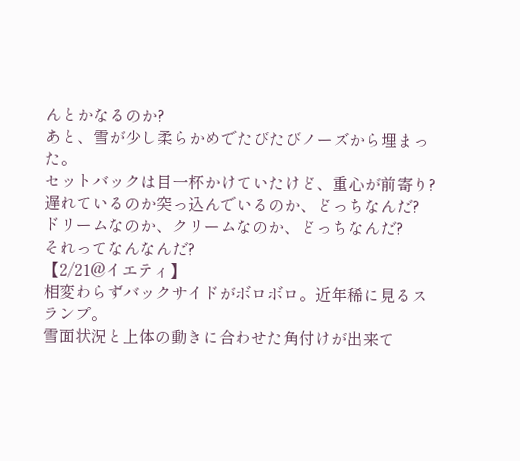んとかなるのか?
あと、雪が少し柔らかめでたびたびノーズから埋まった。
セットバックは目一杯かけていたけど、重心が前寄り?
遅れているのか突っ込んでいるのか、どっちなんだ?
ドリームなのか、クリームなのか、どっちなんだ?
それってなんなんだ?
【2/21@イエティ】
相変わらずバックサイドがボロボロ。近年稀に見るスランプ。
雪面状況と上体の動きに合わせた角付けが出来て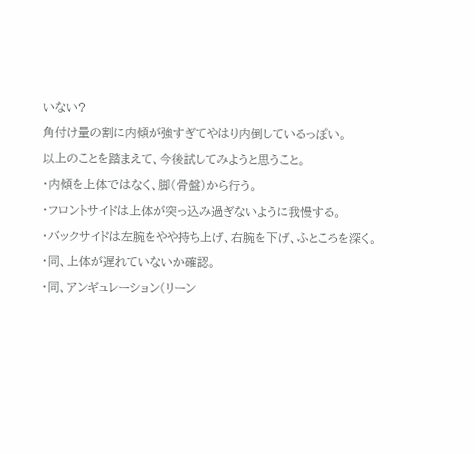いない?
角付け量の割に内傾が強すぎてやはり内倒しているっぽい。
以上のことを踏まえて、今後試してみようと思うこと。
・内傾を上体ではなく、脚(骨盤)から行う。
・フロントサイドは上体が突っ込み過ぎないように我慢する。
・バックサイドは左腕をやや持ち上げ、右腕を下げ、ふところを深く。
・同、上体が遅れていないか確認。
・同、アンギュレーション(リーン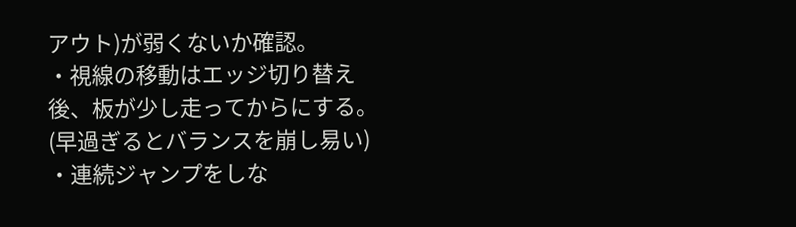アウト)が弱くないか確認。
・視線の移動はエッジ切り替え後、板が少し走ってからにする。
(早過ぎるとバランスを崩し易い)
・連続ジャンプをしな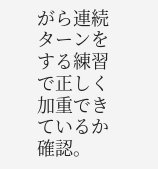がら連続ターンをする練習で正しく加重できているか確認。